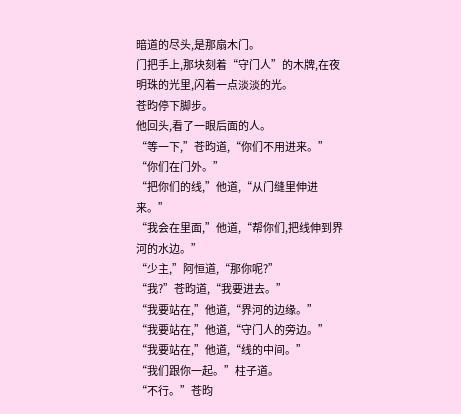暗道的尽头,是那扇木门。
门把手上,那块刻着“守门人”的木牌,在夜明珠的光里,闪着一点淡淡的光。
苍昀停下脚步。
他回头,看了一眼后面的人。
“等一下,”苍昀道,“你们不用进来。”
“你们在门外。”
“把你们的线,”他道,“从门缝里伸进来。”
“我会在里面,”他道,“帮你们,把线伸到界河的水边。”
“少主,”阿恒道,“那你呢?”
“我?”苍昀道,“我要进去。”
“我要站在,”他道,“界河的边缘。”
“我要站在,”他道,“守门人的旁边。”
“我要站在,”他道,“线的中间。”
“我们跟你一起。”柱子道。
“不行。”苍昀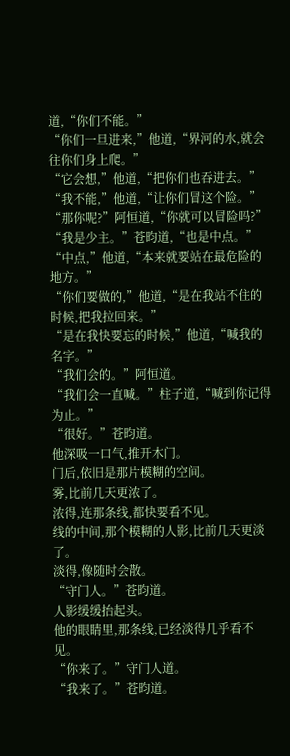道,“你们不能。”
“你们一旦进来,”他道,“界河的水,就会往你们身上爬。”
“它会想,”他道,“把你们也吞进去。”
“我不能,”他道,“让你们冒这个险。”
“那你呢?”阿恒道,“你就可以冒险吗?”
“我是少主。”苍昀道,“也是中点。”
“中点,”他道,“本来就要站在最危险的地方。”
“你们要做的,”他道,“是在我站不住的时候,把我拉回来。”
“是在我快要忘的时候,”他道,“喊我的名字。”
“我们会的。”阿恒道。
“我们会一直喊。”柱子道,“喊到你记得为止。”
“很好。”苍昀道。
他深吸一口气,推开木门。
门后,依旧是那片模糊的空间。
雾,比前几天更浓了。
浓得,连那条线,都快要看不见。
线的中间,那个模糊的人影,比前几天更淡了。
淡得,像随时会散。
“守门人。”苍昀道。
人影缓缓抬起头。
他的眼睛里,那条线,已经淡得几乎看不见。
“你来了。”守门人道。
“我来了。”苍昀道。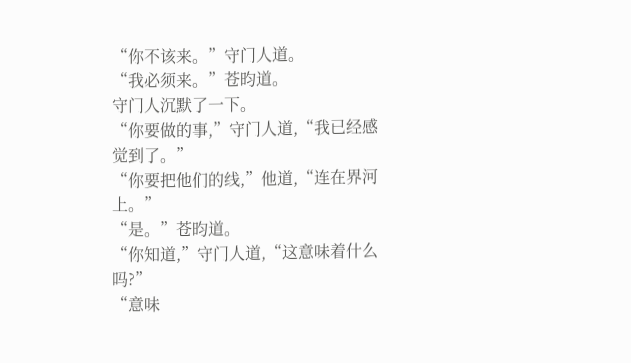“你不该来。”守门人道。
“我必须来。”苍昀道。
守门人沉默了一下。
“你要做的事,”守门人道,“我已经感觉到了。”
“你要把他们的线,”他道,“连在界河上。”
“是。”苍昀道。
“你知道,”守门人道,“这意味着什么吗?”
“意味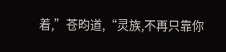着,”苍昀道,“灵族,不再只靠你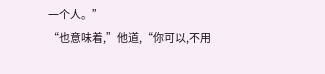一个人。”
“也意味着,”他道,“你可以,不用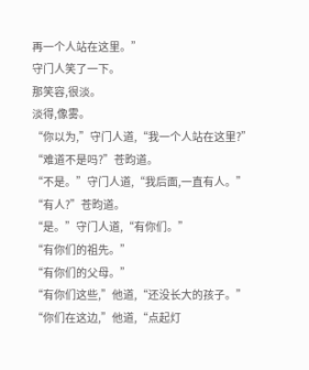再一个人站在这里。”
守门人笑了一下。
那笑容,很淡。
淡得,像雾。
“你以为,”守门人道,“我一个人站在这里?”
“难道不是吗?”苍昀道。
“不是。”守门人道,“我后面,一直有人。”
“有人?”苍昀道。
“是。”守门人道,“有你们。”
“有你们的祖先。”
“有你们的父母。”
“有你们这些,”他道,“还没长大的孩子。”
“你们在这边,”他道,“点起灯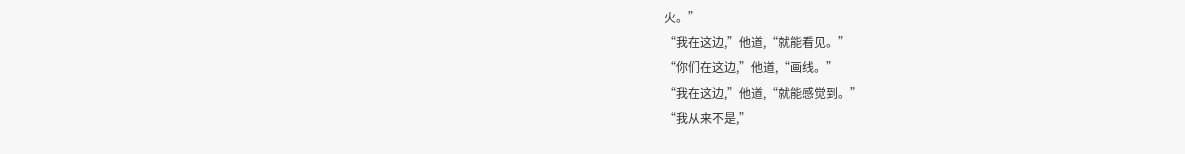火。”
“我在这边,”他道,“就能看见。”
“你们在这边,”他道,“画线。”
“我在这边,”他道,“就能感觉到。”
“我从来不是,”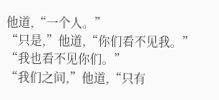他道,“一个人。”
“只是,”他道,“你们看不见我。”
“我也看不见你们。”
“我们之间,”他道,“只有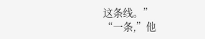这条线。”
“一条,”他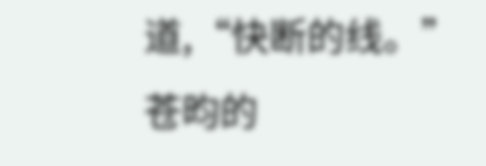道,“快断的线。”
苍昀的